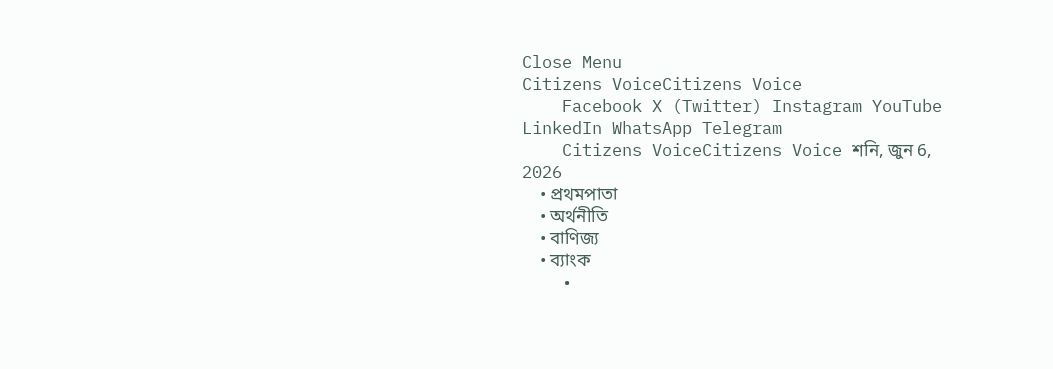Close Menu
Citizens VoiceCitizens Voice
    Facebook X (Twitter) Instagram YouTube LinkedIn WhatsApp Telegram
    Citizens VoiceCitizens Voice শনি, জুন 6, 2026
    • প্রথমপাতা
    • অর্থনীতি
    • বাণিজ্য
    • ব্যাংক
    •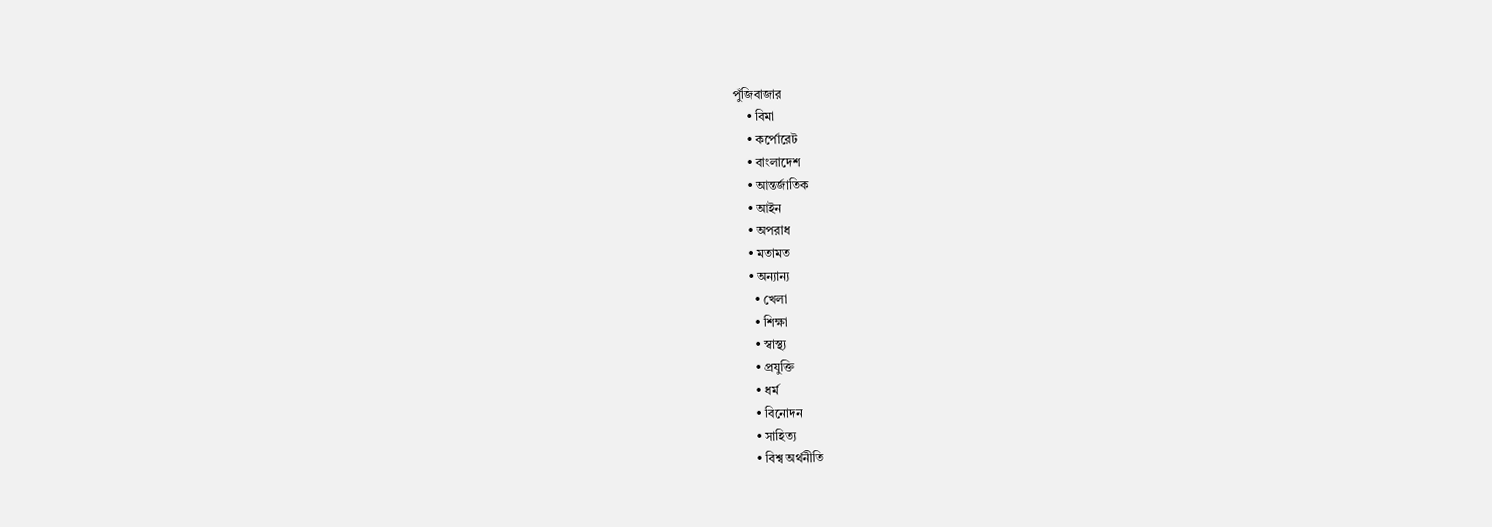পুঁজিবাজার
    • বিমা
    • কর্পোরেট
    • বাংলাদেশ
    • আন্তর্জাতিক
    • আইন
    • অপরাধ
    • মতামত
    • অন্যান্য
      • খেলা
      • শিক্ষা
      • স্বাস্থ্য
      • প্রযুক্তি
      • ধর্ম
      • বিনোদন
      • সাহিত্য
      • বিশ্ব অর্থনীতি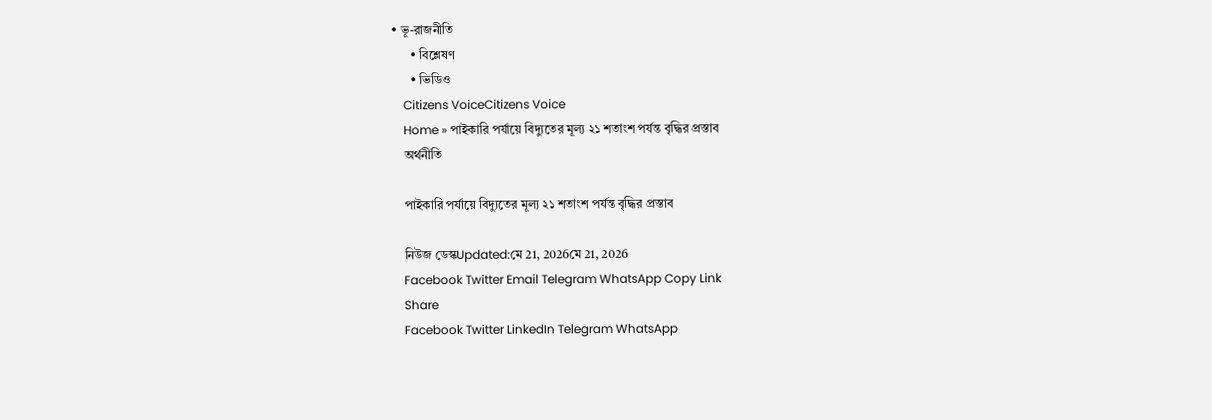• ভূ-রাজনীতি
      • বিশ্লেষণ
      • ভিডিও
    Citizens VoiceCitizens Voice
    Home » পাইকারি পর্যায়ে বিদ্যুতের মূল্য ২১ শতাংশ পর্যন্ত বৃদ্ধির প্রস্তাব
    অর্থনীতি

    পাইকারি পর্যায়ে বিদ্যুতের মূল্য ২১ শতাংশ পর্যন্ত বৃদ্ধির প্রস্তাব

    নিউজ ডেস্কUpdated:মে 21, 2026মে 21, 2026
    Facebook Twitter Email Telegram WhatsApp Copy Link
    Share
    Facebook Twitter LinkedIn Telegram WhatsApp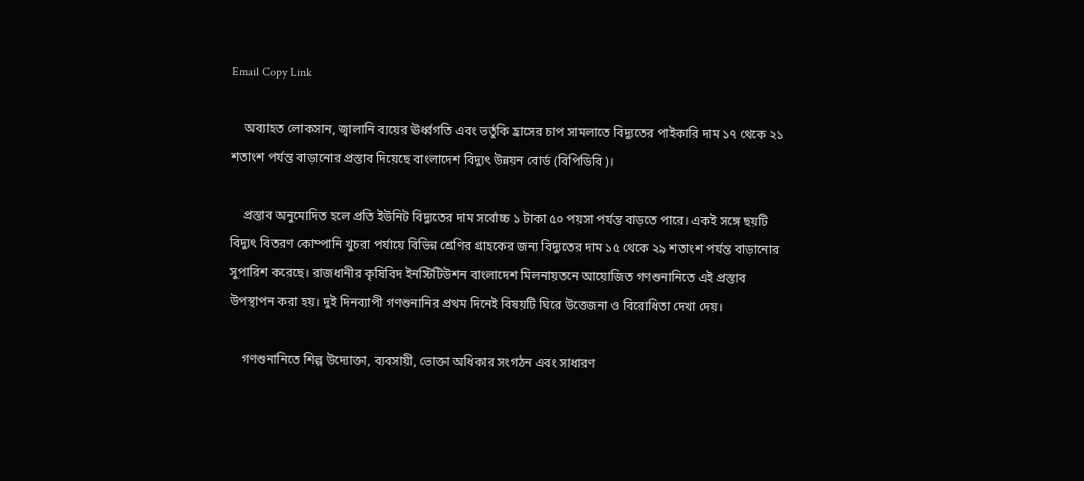Email Copy Link

    অব্যাহত লোকসান, জ্বালানি ব্যয়ের ঊর্ধ্বগতি এবং ভর্তুকি হ্রাসের চাপ সামলাতে বিদ্যুতের পাইকারি দাম ১৭ থেকে ২১ শতাংশ পর্যন্ত বাড়ানোর প্রস্তাব দিয়েছে বাংলাদেশ বিদ্যুৎ উন্নয়ন বোর্ড (বিপিডিবি)।

    প্রস্তাব অনুমোদিত হলে প্রতি ইউনিট বিদ্যুতের দাম সর্বোচ্চ ১ টাকা ৫০ পয়সা পর্যন্ত বাড়তে পারে। একই সঙ্গে ছয়টি বিদ্যুৎ বিতরণ কোম্পানি খুচরা পর্যায়ে বিভিন্ন শ্রেণির গ্রাহকের জন্য বিদ্যুতের দাম ১৫ থেকে ২৯ শতাংশ পর্যন্ত বাড়ানোর সুপারিশ করেছে। রাজধানীর কৃষিবিদ ইনস্টিটিউশন বাংলাদেশ মিলনায়তনে আয়োজিত গণশুনানিতে এই প্রস্তাব উপস্থাপন করা হয়। দুই দিনব্যাপী গণশুনানির প্রথম দিনেই বিষয়টি ঘিরে উত্তেজনা ও বিরোধিতা দেখা দেয়।

    গণশুনানিতে শিল্প উদ্যোক্তা, ব্যবসায়ী, ভোক্তা অধিকার সংগঠন এবং সাধারণ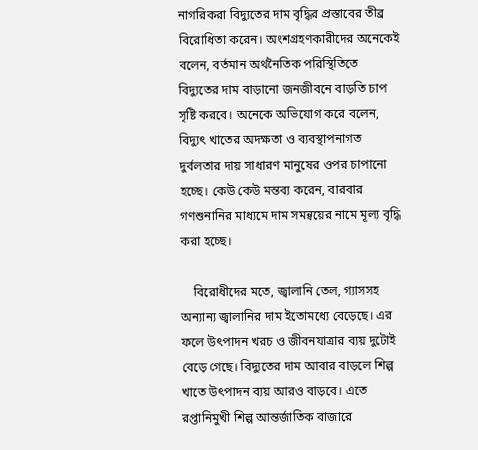নাগরিকরা বিদ্যুতের দাম বৃদ্ধির প্রস্তাবের তীব্র বিরোধিতা করেন। অংশগ্রহণকারীদের অনেকেই বলেন, বর্তমান অর্থনৈতিক পরিস্থিতিতে বিদ্যুতের দাম বাড়ানো জনজীবনে বাড়তি চাপ সৃষ্টি করবে। অনেকে অভিযোগ করে বলেন, বিদ্যুৎ খাতের অদক্ষতা ও ব্যবস্থাপনাগত দুর্বলতার দায় সাধারণ মানুষের ওপর চাপানো হচ্ছে। কেউ কেউ মন্তব্য করেন, বারবার গণশুনানির মাধ্যমে দাম সমন্বয়ের নামে মূল্য বৃদ্ধি করা হচ্ছে।

    বিরোধীদের মতে, জ্বালানি তেল, গ্যাসসহ অন্যান্য জ্বালানির দাম ইতোমধ্যে বেড়েছে। এর ফলে উৎপাদন খরচ ও জীবনযাত্রার ব্যয় দুটোই বেড়ে গেছে। বিদ্যুতের দাম আবার বাড়লে শিল্প খাতে উৎপাদন ব্যয় আরও বাড়বে। এতে রপ্তানিমুখী শিল্প আন্তর্জাতিক বাজারে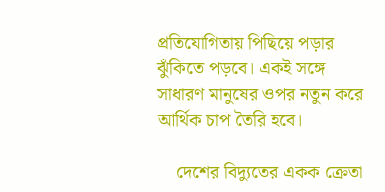প্রতিযোগিতায় পিছিয়ে পড়ার ঝুঁকিতে পড়বে। একই সঙ্গে সাধারণ মানুষের ওপর নতুন করে আর্থিক চাপ তৈরি হবে।

    দেশের বিদ্যুতের একক ক্রেতা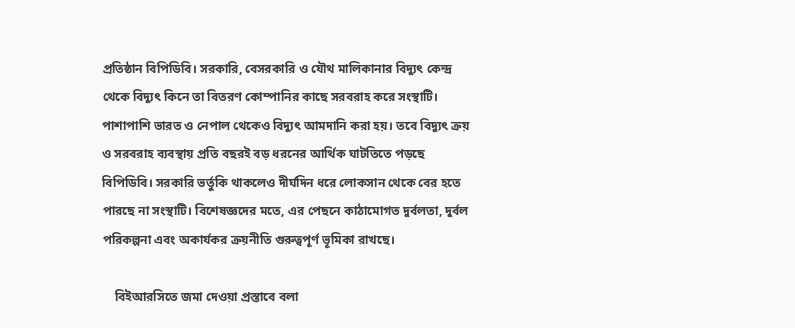প্রতিষ্ঠান বিপিডিবি। সরকারি, বেসরকারি ও যৌথ মালিকানার বিদ্যুৎ কেন্দ্র থেকে বিদ্যুৎ কিনে তা বিতরণ কোম্পানির কাছে সরবরাহ করে সংস্থাটি। পাশাপাশি ভারত ও নেপাল থেকেও বিদ্যুৎ আমদানি করা হয়। তবে বিদ্যুৎ ক্রয় ও সরবরাহ ব্যবস্থায় প্রতি বছরই বড় ধরনের আর্থিক ঘাটতিতে পড়ছে বিপিডিবি। সরকারি ভর্তুকি থাকলেও দীর্ঘদিন ধরে লোকসান থেকে বের হতে পারছে না সংস্থাটি। বিশেষজ্ঞদের মতে, এর পেছনে কাঠামোগত দুর্বলতা, দুর্বল পরিকল্পনা এবং অকার্যকর ক্রয়নীতি গুরুত্বপূর্ণ ভূমিকা রাখছে।

    বিইআরসিতে জমা দেওয়া প্রস্তাবে বলা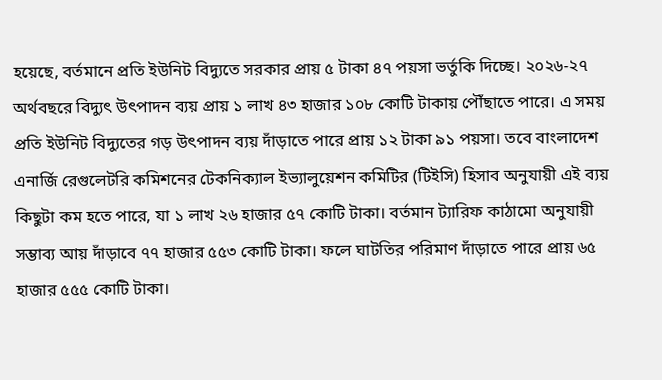হয়েছে, বর্তমানে প্রতি ইউনিট বিদ্যুতে সরকার প্রায় ৫ টাকা ৪৭ পয়সা ভর্তুকি দিচ্ছে। ২০২৬-২৭ অর্থবছরে বিদ্যুৎ উৎপাদন ব্যয় প্রায় ১ লাখ ৪৩ হাজার ১০৮ কোটি টাকায় পৌঁছাতে পারে। এ সময় প্রতি ইউনিট বিদ্যুতের গড় উৎপাদন ব্যয় দাঁড়াতে পারে প্রায় ১২ টাকা ৯১ পয়সা। তবে বাংলাদেশ এনার্জি রেগুলেটরি কমিশনের টেকনিক্যাল ইভ্যালুয়েশন কমিটির (টিইসি) হিসাব অনুযায়ী এই ব্যয় কিছুটা কম হতে পারে, যা ১ লাখ ২৬ হাজার ৫৭ কোটি টাকা। বর্তমান ট্যারিফ কাঠামো অনুযায়ী সম্ভাব্য আয় দাঁড়াবে ৭৭ হাজার ৫৫৩ কোটি টাকা। ফলে ঘাটতির পরিমাণ দাঁড়াতে পারে প্রায় ৬৫ হাজার ৫৫৫ কোটি টাকা।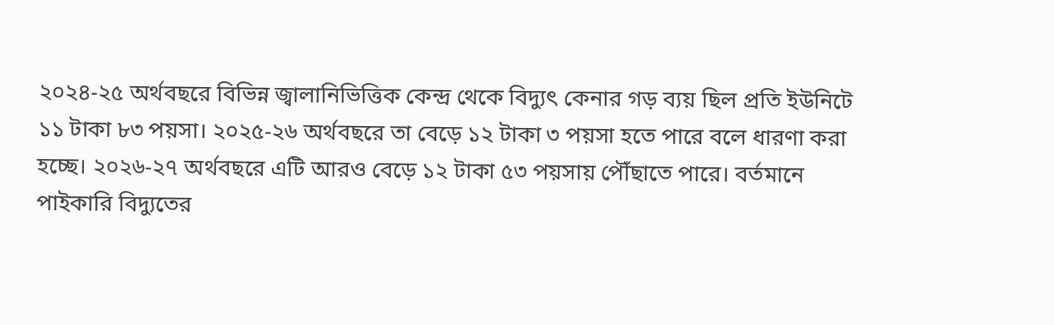২০২৪-২৫ অর্থবছরে বিভিন্ন জ্বালানিভিত্তিক কেন্দ্র থেকে বিদ্যুৎ কেনার গড় ব্যয় ছিল প্রতি ইউনিটে ১১ টাকা ৮৩ পয়সা। ২০২৫-২৬ অর্থবছরে তা বেড়ে ১২ টাকা ৩ পয়সা হতে পারে বলে ধারণা করা হচ্ছে। ২০২৬-২৭ অর্থবছরে এটি আরও বেড়ে ১২ টাকা ৫৩ পয়সায় পৌঁছাতে পারে। বর্তমানে পাইকারি বিদ্যুতের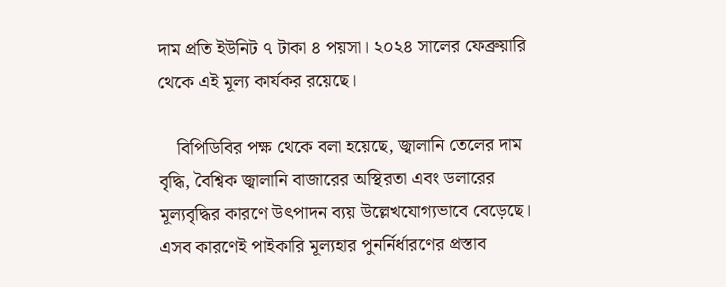দাম প্রতি ইউনিট ৭ টাকা ৪ পয়সা। ২০২৪ সালের ফেব্রুয়ারি থেকে এই মূল্য কার্যকর রয়েছে।

    বিপিডিবির পক্ষ থেকে বলা হয়েছে, জ্বালানি তেলের দাম বৃদ্ধি, বৈশ্বিক জ্বালানি বাজারের অস্থিরতা এবং ডলারের মূল্যবৃদ্ধির কারণে উৎপাদন ব্যয় উল্লেখযোগ্যভাবে বেড়েছে। এসব কারণেই পাইকারি মূল্যহার পুনর্নির্ধারণের প্রস্তাব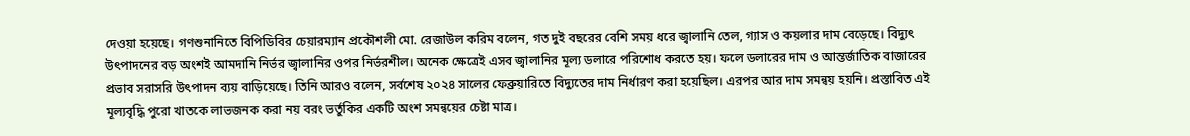দেওয়া হয়েছে। গণশুনানিতে বিপিডিবির চেয়ারম্যান প্রকৌশলী মো. রেজাউল করিম বলেন, গত দুই বছরের বেশি সময় ধরে জ্বালানি তেল, গ্যাস ও কয়লার দাম বেড়েছে। বিদ্যুৎ উৎপাদনের বড় অংশই আমদানি নির্ভর জ্বালানির ওপর নির্ভরশীল। অনেক ক্ষেত্রেই এসব জ্বালানির মূল্য ডলারে পরিশোধ করতে হয়। ফলে ডলারের দাম ও আন্তর্জাতিক বাজারের প্রভাব সরাসরি উৎপাদন ব্যয় বাড়িয়েছে। তিনি আরও বলেন, সর্বশেষ ২০২৪ সালের ফেব্রুয়ারিতে বিদ্যুতের দাম নির্ধারণ করা হয়েছিল। এরপর আর দাম সমন্বয় হয়নি। প্রস্তাবিত এই মূল্যবৃদ্ধি পুরো খাতকে লাভজনক করা নয় বরং ভর্তুকির একটি অংশ সমন্বয়ের চেষ্টা মাত্র।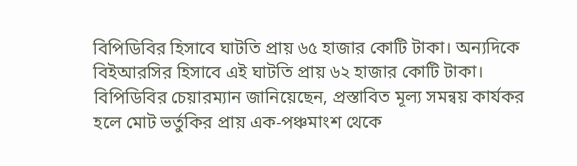বিপিডিবির হিসাবে ঘাটতি প্রায় ৬৫ হাজার কোটি টাকা। অন্যদিকে বিইআরসির হিসাবে এই ঘাটতি প্রায় ৬২ হাজার কোটি টাকা। বিপিডিবির চেয়ারম্যান জানিয়েছেন, প্রস্তাবিত মূল্য সমন্বয় কার্যকর হলে মোট ভর্তুকির প্রায় এক-পঞ্চমাংশ থেকে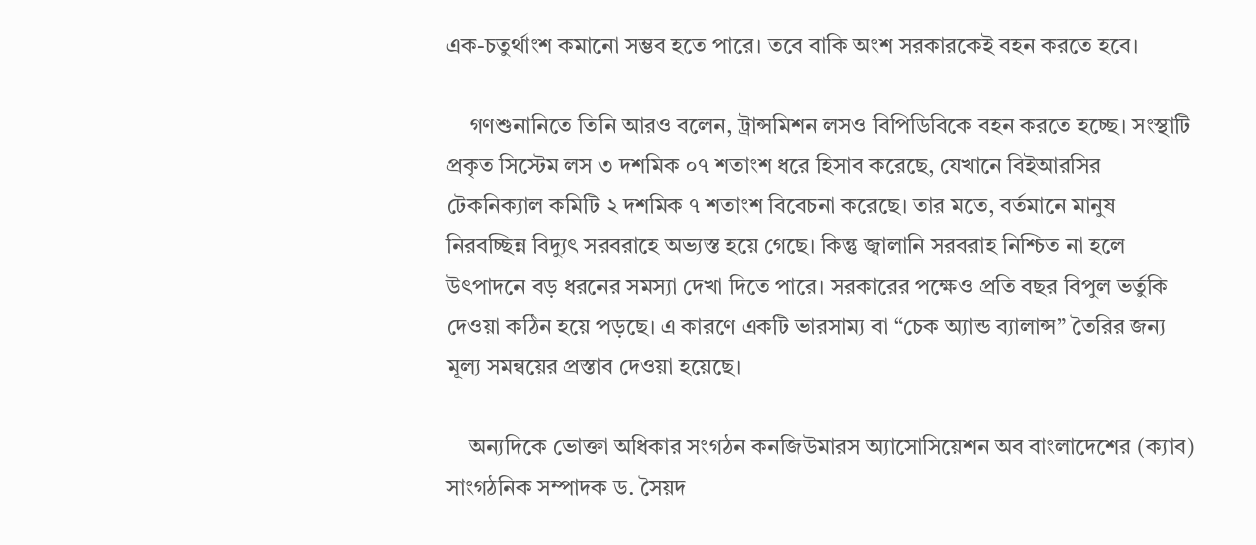এক-চতুর্থাংশ কমানো সম্ভব হতে পারে। তবে বাকি অংশ সরকারকেই বহন করতে হবে।

    গণশুনানিতে তিনি আরও বলেন, ট্রান্সমিশন লসও বিপিডিবিকে বহন করতে হচ্ছে। সংস্থাটি প্রকৃত সিস্টেম লস ৩ দশমিক ০৭ শতাংশ ধরে হিসাব করেছে, যেখানে বিইআরসির টেকনিক্যাল কমিটি ২ দশমিক ৭ শতাংশ বিবেচনা করেছে। তার মতে, বর্তমানে মানুষ নিরবচ্ছিন্ন বিদ্যুৎ সরবরাহে অভ্যস্ত হয়ে গেছে। কিন্তু জ্বালানি সরবরাহ নিশ্চিত না হলে উৎপাদনে বড় ধরনের সমস্যা দেখা দিতে পারে। সরকারের পক্ষেও প্রতি বছর বিপুল ভর্তুকি দেওয়া কঠিন হয়ে পড়ছে। এ কারণে একটি ভারসাম্য বা “চেক অ্যান্ড ব্যালান্স” তৈরির জন্য মূল্য সমন্বয়ের প্রস্তাব দেওয়া হয়েছে।

    অন্যদিকে ভোক্তা অধিকার সংগঠন কনজিউমারস অ্যাসোসিয়েশন অব বাংলাদেশের (ক্যাব) সাংগঠনিক সম্পাদক ড. সৈয়দ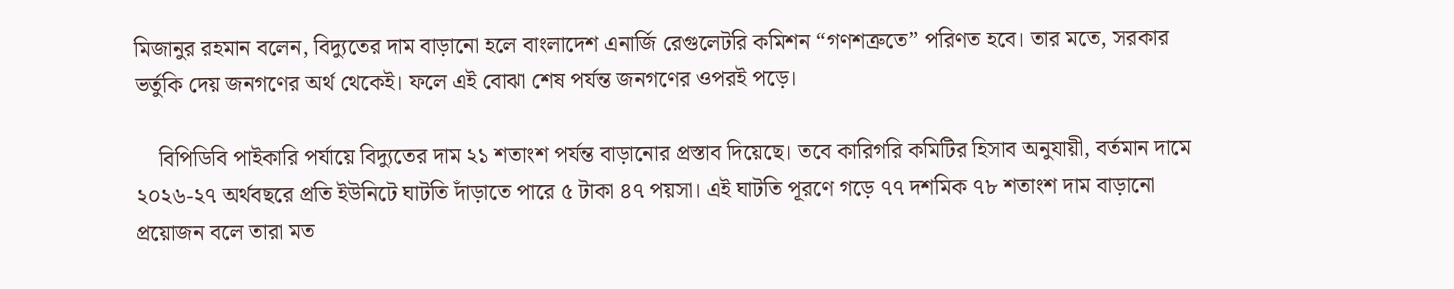মিজানুর রহমান বলেন, বিদ্যুতের দাম বাড়ানো হলে বাংলাদেশ এনার্জি রেগুলেটরি কমিশন “গণশত্রুতে” পরিণত হবে। তার মতে, সরকার ভর্তুকি দেয় জনগণের অর্থ থেকেই। ফলে এই বোঝা শেষ পর্যন্ত জনগণের ওপরই পড়ে।

    বিপিডিবি পাইকারি পর্যায়ে বিদ্যুতের দাম ২১ শতাংশ পর্যন্ত বাড়ানোর প্রস্তাব দিয়েছে। তবে কারিগরি কমিটির হিসাব অনুযায়ী, বর্তমান দামে ২০২৬-২৭ অর্থবছরে প্রতি ইউনিটে ঘাটতি দাঁড়াতে পারে ৫ টাকা ৪৭ পয়সা। এই ঘাটতি পূরণে গড়ে ৭৭ দশমিক ৭৮ শতাংশ দাম বাড়ানো প্রয়োজন বলে তারা মত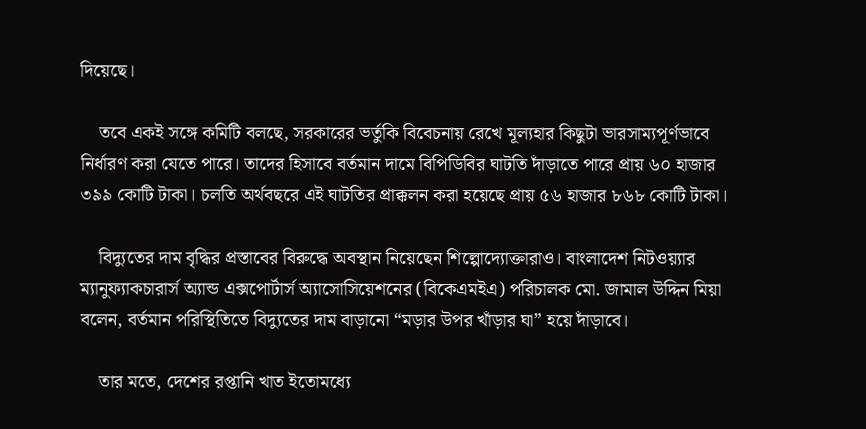দিয়েছে।

    তবে একই সঙ্গে কমিটি বলছে, সরকারের ভর্তুকি বিবেচনায় রেখে মূল্যহার কিছুটা ভারসাম্যপূর্ণভাবে নির্ধারণ করা যেতে পারে। তাদের হিসাবে বর্তমান দামে বিপিডিবির ঘাটতি দাঁড়াতে পারে প্রায় ৬০ হাজার ৩৯৯ কোটি টাকা। চলতি অর্থবছরে এই ঘাটতির প্রাক্কলন করা হয়েছে প্রায় ৫৬ হাজার ৮৬৮ কোটি টাকা।

    বিদ্যুতের দাম বৃদ্ধির প্রস্তাবের বিরুদ্ধে অবস্থান নিয়েছেন শিল্পোদ্যোক্তারাও। বাংলাদেশ নিটওয়্যার ম্যানুফ্যাকচারার্স অ্যান্ড এক্সপোর্টার্স অ্যাসোসিয়েশনের (বিকেএমইএ) পরিচালক মো. জামাল উদ্দিন মিয়া বলেন, বর্তমান পরিস্থিতিতে বিদ্যুতের দাম বাড়ানো “মড়ার উপর খাঁড়ার ঘা” হয়ে দাঁড়াবে।

    তার মতে, দেশের রপ্তানি খাত ইতোমধ্যে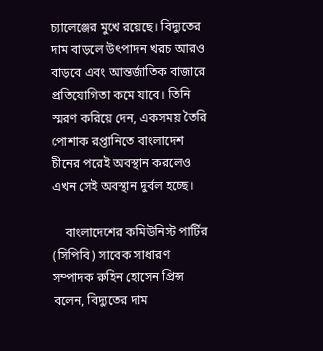চ্যালেঞ্জের মুখে রয়েছে। বিদ্যুতের দাম বাড়লে উৎপাদন খরচ আরও বাড়বে এবং আন্তর্জাতিক বাজারে প্রতিযোগিতা কমে যাবে। তিনি স্মরণ করিয়ে দেন, একসময় তৈরি পোশাক রপ্তানিতে বাংলাদেশ চীনের পরেই অবস্থান করলেও এখন সেই অবস্থান দুর্বল হচ্ছে।

    বাংলাদেশের কমিউনিস্ট পার্টির (সিপিবি) সাবেক সাধারণ সম্পাদক রুহিন হোসেন প্রিন্স বলেন, বিদ্যুতের দাম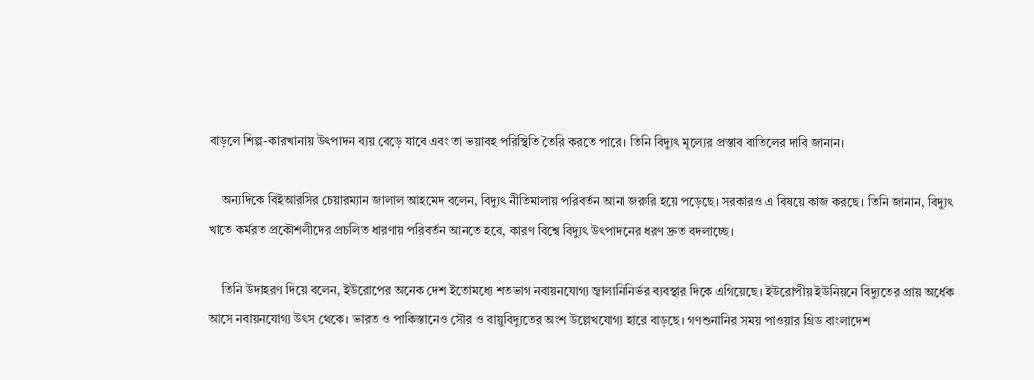বাড়লে শিল্প-কারখানায় উৎপাদন ব্যয় বেড়ে যাবে এবং তা ভয়াবহ পরিস্থিতি তৈরি করতে পারে। তিনি বিদ্যুৎ মূল্যের প্রস্তাব বাতিলের দাবি জানান।

    অন্যদিকে বিইআরসির চেয়ারম্যান জালাল আহমেদ বলেন, বিদ্যুৎ নীতিমালায় পরিবর্তন আনা জরুরি হয়ে পড়েছে। সরকারও এ বিষয়ে কাজ করছে। তিনি জানান, বিদ্যুৎ খাতে কর্মরত প্রকৌশলীদের প্রচলিত ধারণায় পরিবর্তন আনতে হবে, কারণ বিশ্বে বিদ্যুৎ উৎপাদনের ধরণ দ্রুত বদলাচ্ছে।

    তিনি উদাহরণ দিয়ে বলেন, ইউরোপের অনেক দেশ ইতোমধ্যে শতভাগ নবায়নযোগ্য জ্বালানিনির্ভর ব্যবস্থার দিকে এগিয়েছে। ইউরোপীয় ইউনিয়নে বিদ্যুতের প্রায় অর্ধেক আসে নবায়নযোগ্য উৎস থেকে। ভারত ও পাকিস্তানেও সৌর ও বায়ুবিদ্যুতের অংশ উল্লেখযোগ্য হারে বাড়ছে। গণশুনানির সময় পাওয়ার গ্রিড বাংলাদেশ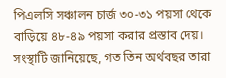পিএলসি সঞ্চালন চার্জ ৩০-৩১ পয়সা থেকে বাড়িয়ে ৪৮-৪৯ পয়সা করার প্রস্তাব দেয়। সংস্থাটি জানিয়েছে, গত তিন অর্থবছর তারা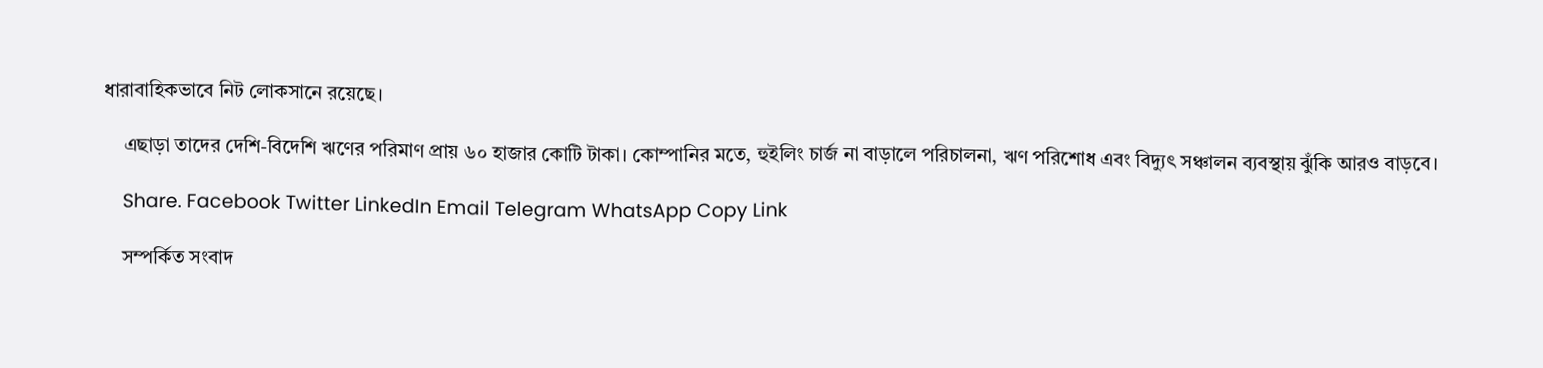ধারাবাহিকভাবে নিট লোকসানে রয়েছে।

    এছাড়া তাদের দেশি-বিদেশি ঋণের পরিমাণ প্রায় ৬০ হাজার কোটি টাকা। কোম্পানির মতে, হুইলিং চার্জ না বাড়ালে পরিচালনা, ঋণ পরিশোধ এবং বিদ্যুৎ সঞ্চালন ব্যবস্থায় ঝুঁকি আরও বাড়বে।

    Share. Facebook Twitter LinkedIn Email Telegram WhatsApp Copy Link

    সম্পর্কিত সংবাদ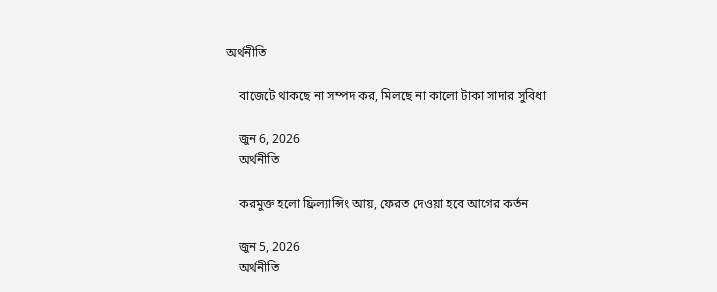অর্থনীতি

    বাজেটে থাকছে না সম্পদ কর, মিলছে না কালো টাকা সাদার সুবিধা

    জুন 6, 2026
    অর্থনীতি

    করমুক্ত হলো ফ্রিল্যান্সিং আয়, ফেরত দেওয়া হবে আগের কর্তন

    জুন 5, 2026
    অর্থনীতি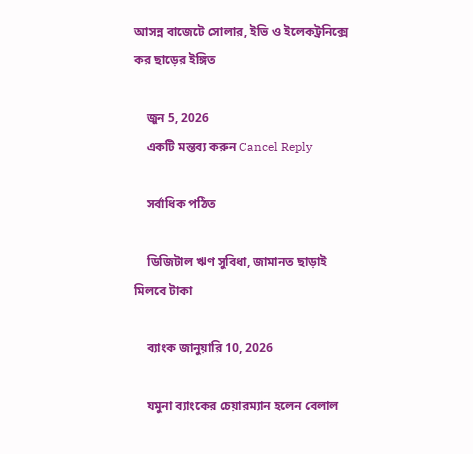আসন্ন বাজেটে সোলার, ইভি ও ইলেকট্রনিক্সে কর ছাড়ের ইঙ্গিত

    জুন 5, 2026
    একটি মন্তব্য করুন Cancel Reply

    সর্বাধিক পঠিত

    ডিজিটাল ঋণ সুবিধা, জামানত ছাড়াই মিলবে টাকা

    ব্যাংক জানুয়ারি 10, 2026

    যমুনা ব্যাংকের চেয়ারম্যান হলেন বেলাল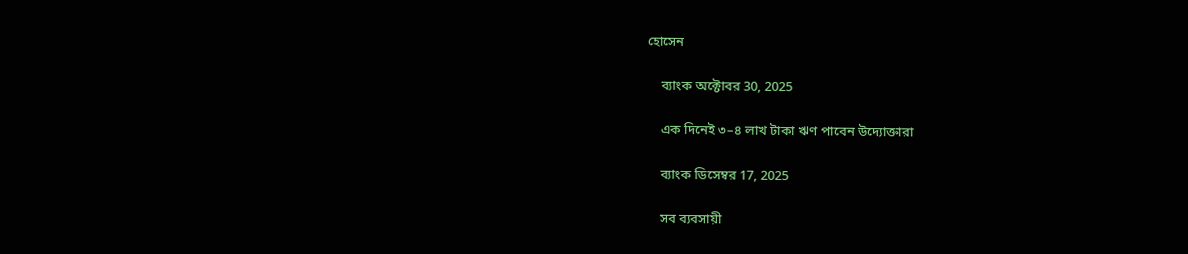হোসেন

    ব্যাংক অক্টোবর 30, 2025

    এক দিনেই ৩–৪ লাখ টাকা ঋণ পাবেন উদ্যোক্তারা

    ব্যাংক ডিসেম্বর 17, 2025

    সব ব্যবসায়ী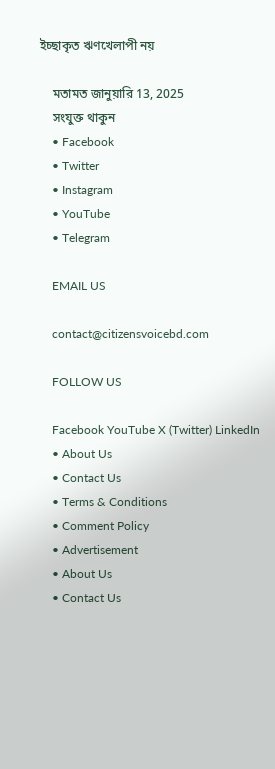ইচ্ছাকৃত ঋণখেলাপী নয়

    মতামত জানুয়ারি 13, 2025
    সংযুক্ত থাকুন
    • Facebook
    • Twitter
    • Instagram
    • YouTube
    • Telegram

    EMAIL US

    contact@citizensvoicebd.com

    FOLLOW US

    Facebook YouTube X (Twitter) LinkedIn
    • About Us
    • Contact Us
    • Terms & Conditions
    • Comment Policy
    • Advertisement
    • About Us
    • Contact Us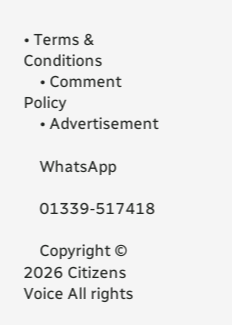• Terms & Conditions
    • Comment Policy
    • Advertisement

    WhatsApp

    01339-517418

    Copyright © 2026 Citizens Voice All rights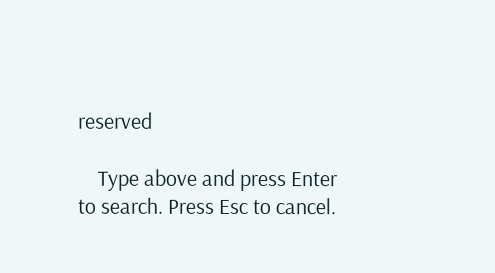reserved

    Type above and press Enter to search. Press Esc to cancel.